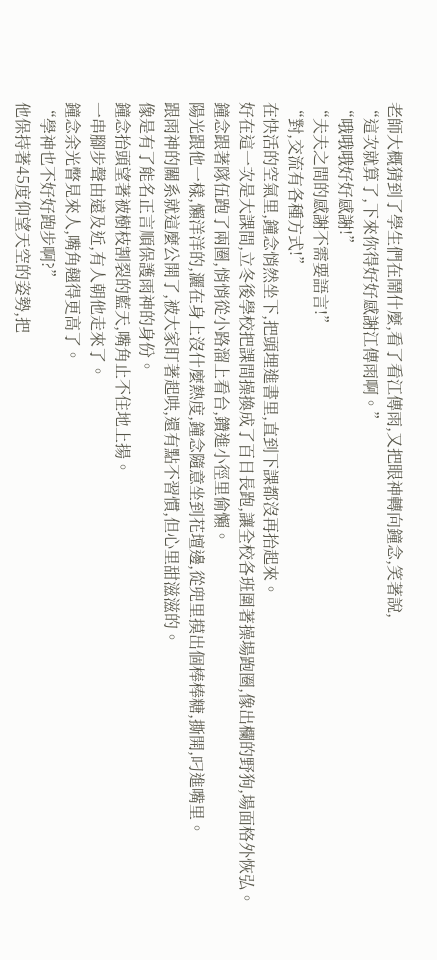老師大概猜到了學生們在鬧什麼,看了看江傳雨,又把眼神轉向鐘念,笑著說,
“這次就算了,下來你得好好感謝江傳雨啊。”
“哦哦哦好好感謝!”
“夫夫之間的感謝不需要語言!”
“對,交流有各種方式!”
在快活的空氣里,鐘念悄然坐下,把頭埋進書里,直到下課都沒再抬起來。
好在這一次是大課間,立冬後學校把課間操換成了百日長跑,讓全校各班圍著操場跑圈,像出欄的野狗,場面格外恢弘。
鐘念跟著隊伍跑了兩圈,悄悄從小路溜上看台,鑽進小徑里偷懶。
陽光跟他一樣,懶洋洋的,灑在身上沒什麼熱度,鐘念隨意坐到花壇邊,從兜里摸出個棒棒糖,撕開,叼進嘴里。
跟雨神的關系就這麼公開了,被大家盯著起哄,還有點不習慣,但心里甜滋滋的。
像是有了能名正言順保護雨神的身份。
鐘念抬頭望著被樹枝割裂的藍天,嘴角止不住地上揚。
一串腳步聲由遠及近,有人朝他走來了。
鐘念余光瞥見來人,嘴角翹得更高了。
“學神也不好好跑步啊?”
他保持著45度仰望天空的姿勢,把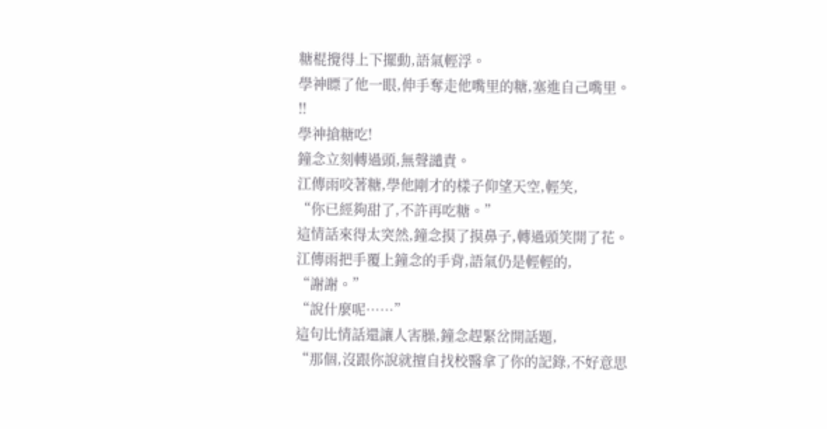糖棍攪得上下擺動,語氣輕浮。
學神瞟了他一眼,伸手奪走他嘴里的糖,塞進自己嘴里。
!!
學神搶糖吃!
鐘念立刻轉過頭,無聲譴責。
江傳雨咬著糖,學他剛才的樣子仰望天空,輕笑,
“你已經夠甜了,不許再吃糖。”
這情話來得太突然,鐘念摸了摸鼻子,轉過頭笑開了花。
江傳雨把手覆上鐘念的手背,語氣仍是輕輕的,
“謝謝。”
“說什麼呢……”
這句比情話還讓人害臊,鐘念趕緊岔開話題,
“那個,沒跟你說就擅自找校醫拿了你的記錄,不好意思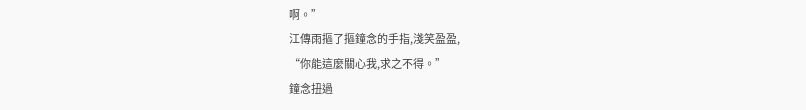啊。”
江傳雨摳了摳鐘念的手指,淺笑盈盈,
“你能這麼關心我,求之不得。”
鐘念扭過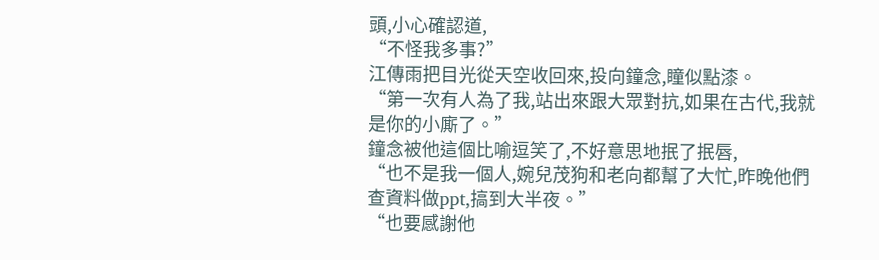頭,小心確認道,
“不怪我多事?”
江傳雨把目光從天空收回來,投向鐘念,瞳似點漆。
“第一次有人為了我,站出來跟大眾對抗,如果在古代,我就是你的小廝了。”
鐘念被他這個比喻逗笑了,不好意思地抿了抿唇,
“也不是我一個人,婉兒茂狗和老向都幫了大忙,昨晚他們查資料做ppt,搞到大半夜。”
“也要感謝他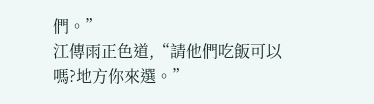們。”
江傳雨正色道,“請他們吃飯可以嗎?地方你來選。”